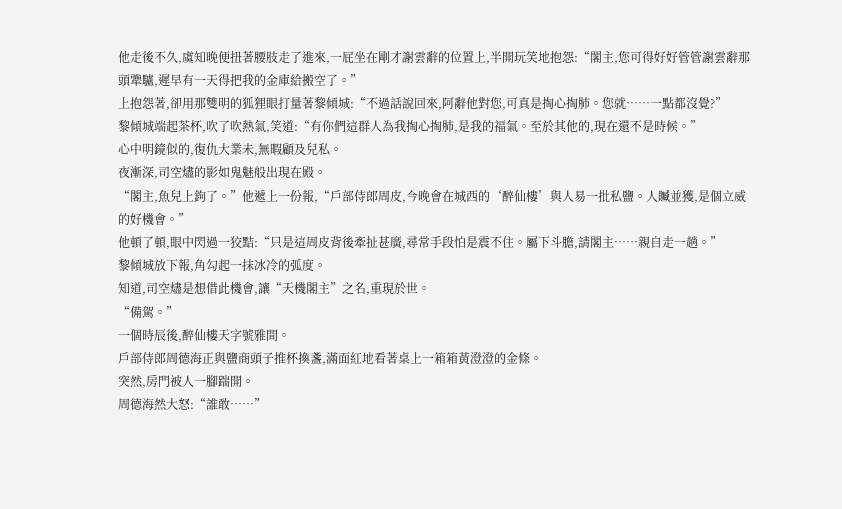他走後不久,虞知晚便扭著腰肢走了進來,一屁坐在剛才謝雲辭的位置上,半開玩笑地抱怨:“閣主,您可得好好管管謝雲辭那頭犟驢,遲早有一天得把我的金庫給搬空了。”
上抱怨著,卻用那雙明的狐狸眼打量著黎傾城:“不過話說回來,阿辭他對您,可真是掏心掏肺。您就……一點都沒覺?”
黎傾城端起茶杯,吹了吹熱氣,笑道:“有你們這群人為我掏心掏肺,是我的福氣。至於其他的,現在還不是時候。”
心中明鏡似的,復仇大業未,無暇顧及兒私。
夜漸深,司空燼的影如鬼魅般出現在殿。
“閣主,魚兒上鉤了。”他遞上一份報,“戶部侍郎周皮,今晚會在城西的‘醉仙樓’與人易一批私鹽。人贓並獲,是個立威的好機會。”
他頓了頓,眼中閃過一狡黠:“只是這周皮背後牽扯甚廣,尋常手段怕是震不住。屬下斗膽,請閣主……親自走一趟。”
黎傾城放下報,角勾起一抹冰冷的弧度。
知道,司空燼是想借此機會,讓“天機閣主”之名,重現於世。
“備駕。”
一個時辰後,醉仙樓天字號雅間。
戶部侍郎周德海正與鹽商頭子推杯換盞,滿面紅地看著桌上一箱箱黃澄澄的金條。
突然,房門被人一腳踹開。
周德海然大怒:“誰敢……”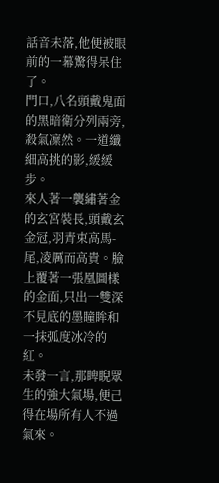話音未落,他便被眼前的一幕驚得呆住了。
門口,八名頭戴鬼面的黑暗衛分列兩旁,殺氣凜然。一道纖細高挑的影,緩緩步。
來人著一襲繡著金的玄宮裝長,頭戴玄金冠,羽青束高馬-尾,凌厲而高貴。臉上覆著一張凰圖樣的金面,只出一雙深不見底的墨瞳眸和一抹弧度冰冷的紅。
未發一言,那睥睨眾生的強大氣場,便己得在場所有人不過氣來。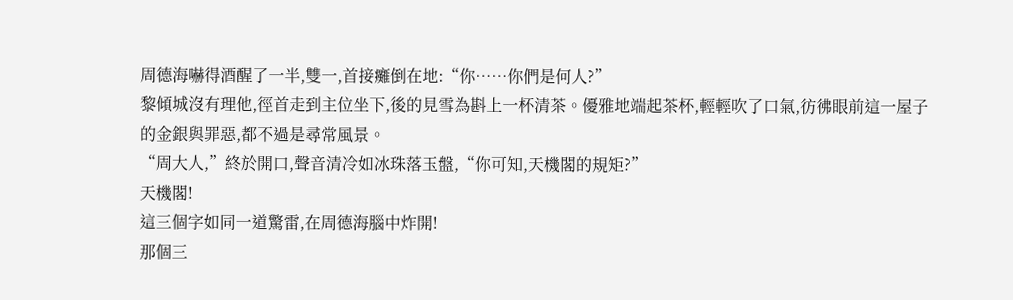周德海嚇得酒醒了一半,雙一,首接癱倒在地:“你……你們是何人?”
黎傾城沒有理他,徑首走到主位坐下,後的見雪為斟上一杯清茶。優雅地端起茶杯,輕輕吹了口氣,彷彿眼前這一屋子的金銀與罪惡,都不過是尋常風景。
“周大人,”終於開口,聲音清冷如冰珠落玉盤,“你可知,天機閣的規矩?”
天機閣!
這三個字如同一道驚雷,在周德海腦中炸開!
那個三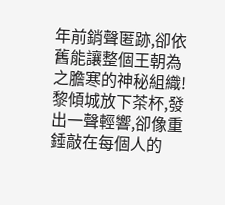年前銷聲匿跡,卻依舊能讓整個王朝為之膽寒的神秘組織!
黎傾城放下茶杯,發出一聲輕響,卻像重錘敲在每個人的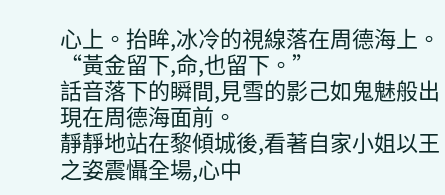心上。抬眸,冰冷的視線落在周德海上。
“黃金留下,命,也留下。”
話音落下的瞬間,見雪的影己如鬼魅般出現在周德海面前。
靜靜地站在黎傾城後,看著自家小姐以王之姿震懾全場,心中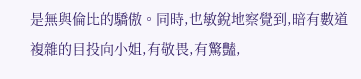是無與倫比的驕傲。同時,也敏銳地察覺到,暗有數道複雜的目投向小姐,有敬畏,有驚豔,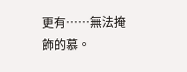更有……無法掩飾的慕。